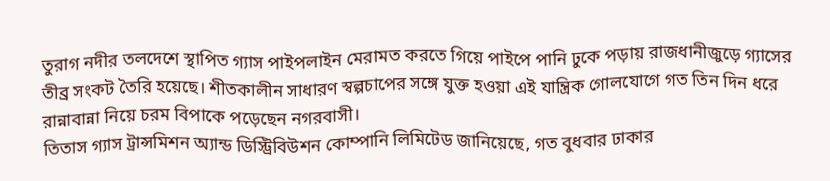তুরাগ নদীর তলদেশে স্থাপিত গ্যাস পাইপলাইন মেরামত করতে গিয়ে পাইপে পানি ঢুকে পড়ায় রাজধানীজুড়ে গ্যাসের তীব্র সংকট তৈরি হয়েছে। শীতকালীন সাধারণ স্বল্পচাপের সঙ্গে যুক্ত হওয়া এই যান্ত্রিক গোলযোগে গত তিন দিন ধরে রান্নাবান্না নিয়ে চরম বিপাকে পড়েছেন নগরবাসী।
তিতাস গ্যাস ট্রান্সমিশন অ্যান্ড ডিস্ট্রিবিউশন কোম্পানি লিমিটেড জানিয়েছে, গত বুধবার ঢাকার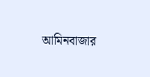আমিনবাজার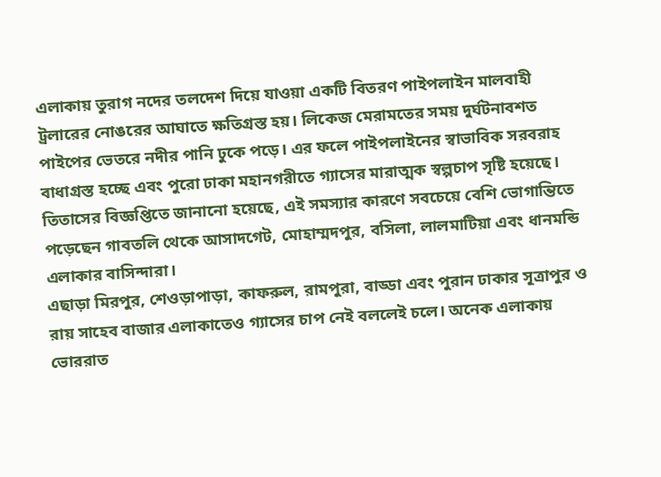এলাকায় তুরাগ নদের তলদেশ দিয়ে যাওয়া একটি বিতরণ পাইপলাইন মালবাহী ট্রলারের নোঙরের আঘাতে ক্ষতিগ্রস্ত হয়। লিকেজ মেরামতের সময় দুর্ঘটনাবশত পাইপের ভেতরে নদীর পানি ঢুকে পড়ে। এর ফলে পাইপলাইনের স্বাভাবিক সরবরাহ বাধাগ্রস্ত হচ্ছে এবং পুরো ঢাকা মহানগরীতে গ্যাসের মারাত্মক স্বল্পচাপ সৃষ্টি হয়েছে।
তিতাসের বিজ্ঞপ্তিতে জানানো হয়েছে, এই সমস্যার কারণে সবচেয়ে বেশি ভোগান্তিতে পড়েছেন গাবতলি থেকে আসাদগেট, মোহাম্মদপুর, বসিলা, লালমাটিয়া এবং ধানমন্ডি এলাকার বাসিন্দারা।
এছাড়া মিরপুর, শেওড়াপাড়া, কাফরুল, রামপুরা, বাড্ডা এবং পুরান ঢাকার সূত্রাপুর ও রায় সাহেব বাজার এলাকাতেও গ্যাসের চাপ নেই বললেই চলে। অনেক এলাকায় ভোররাত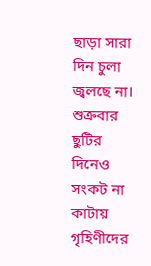ছাড়া সারা দিন চুলা জ্বলছে না।
শুক্রবার ছুটির দিনেও সংকট না কাটায় গৃহিণীদের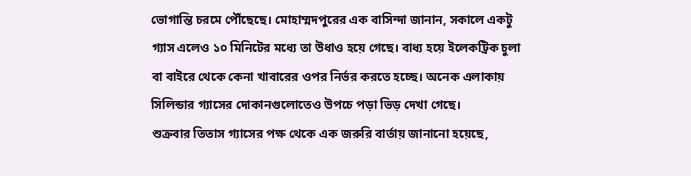ভোগান্তি চরমে পৌঁছেছে। মোহাম্মদপুরের এক বাসিন্দা জানান, সকালে একটু গ্যাস এলেও ১০ মিনিটের মধ্যে তা উধাও হয়ে গেছে। বাধ্য হয়ে ইলেকট্রিক চুলা বা বাইরে থেকে কেনা খাবারের ওপর নির্ভর করতে হচ্ছে। অনেক এলাকায় সিলিন্ডার গ্যাসের দোকানগুলোতেও উপচে পড়া ভিড় দেখা গেছে।
শুক্রবার তিতাস গ্যাসের পক্ষ থেকে এক জরুরি বার্তায় জানানো হয়েছে,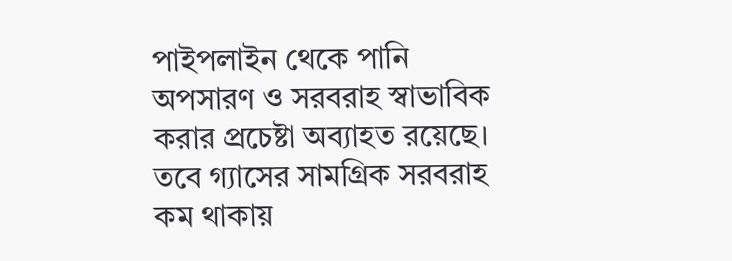পাইপলাইন থেকে পানি অপসারণ ও সরবরাহ স্বাভাবিক করার প্রচেষ্টা অব্যাহত রয়েছে। তবে গ্যাসের সামগ্রিক সরবরাহ কম থাকায়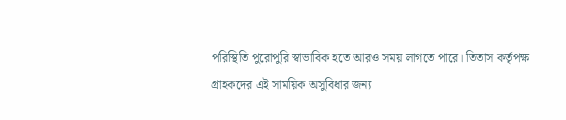পরিস্থিতি পুরোপুরি স্বাভাবিক হতে আরও সময় লাগতে পারে। তিতাস কর্তৃপক্ষ গ্রাহকদের এই সাময়িক অসুবিধার জন্য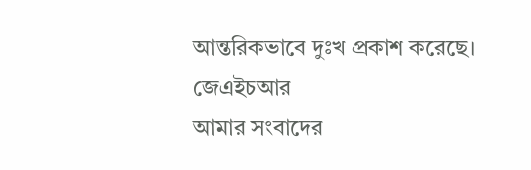আন্তরিকভাবে দুঃখ প্রকাশ করেছে।
জেএইচআর
আমার সংবাদের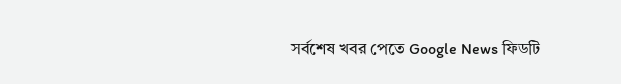সর্বশেষ খবর পেতে Google News ফিডটি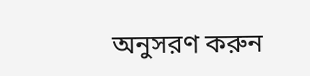অনুসরণ করুন